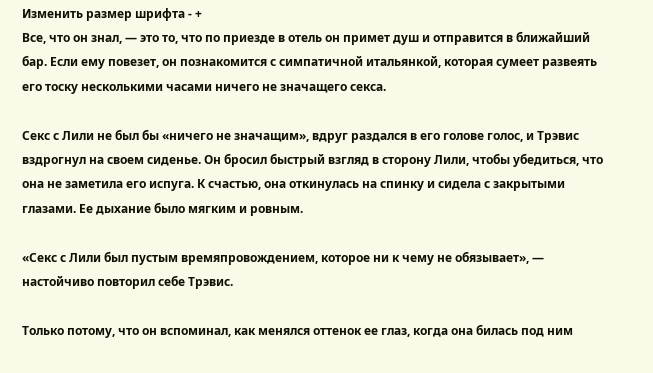Изменить размер шрифта - +
Все, что он знал, — это то, что по приезде в отель он примет душ и отправится в ближайший бар. Если ему повезет, он познакомится с симпатичной итальянкой, которая сумеет развеять его тоску несколькими часами ничего не значащего секса.

Секс с Лили не был бы «ничего не значащим», вдруг раздался в его голове голос, и Трэвис вздрогнул на своем сиденье. Он бросил быстрый взгляд в сторону Лили, чтобы убедиться, что она не заметила его испуга. К счастью, она откинулась на спинку и сидела с закрытыми глазами. Ее дыхание было мягким и ровным.

«Секс с Лили был пустым времяпровождением, которое ни к чему не обязывает», — настойчиво повторил себе Трэвис.

Только потому, что он вспоминал, как менялся оттенок ее глаз, когда она билась под ним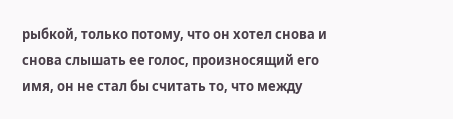рыбкой, только потому, что он хотел снова и снова слышать ее голос, произносящий его имя, он не стал бы считать то, что между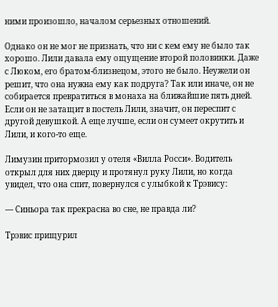ними произошло, началом серьезных отношений.

Однако он не мог не признать, что ни с кем ему не было так хорошо. Лили давала ему ощущение второй половинки. Даже с Люком, его братом-близнецом, этого не было. Неужели он решит, что она нужна ему как подруга? Так или иначе, он не собирается превратиться в монаха на ближайшие пять дней. Если он не затащит в постель Лили, значит, он переспит с другой девушкой. А еще лучше, если он сумеет окрутить и Лили, и кого-то еще.

Лимузин притормозил у отеля «Вилла Росси». Водитель открыл для них дверцу и протянул руку Лили, но когда увидел, что она спит, повернулся с улыбкой к Трэвису:

— Синьора так прекрасна во сне, не правда ли?

Трэвис прищурил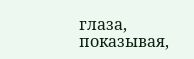глаза, показывая,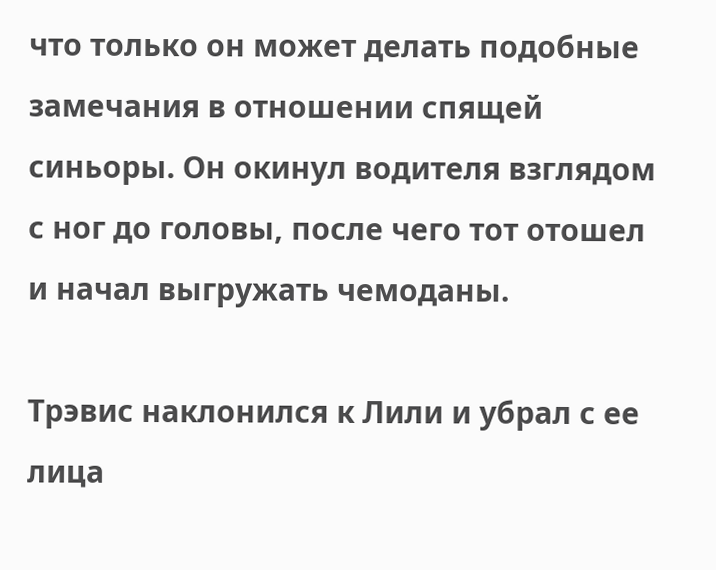что только он может делать подобные замечания в отношении спящей синьоры. Он окинул водителя взглядом с ног до головы, после чего тот отошел и начал выгружать чемоданы.

Трэвис наклонился к Лили и убрал с ее лица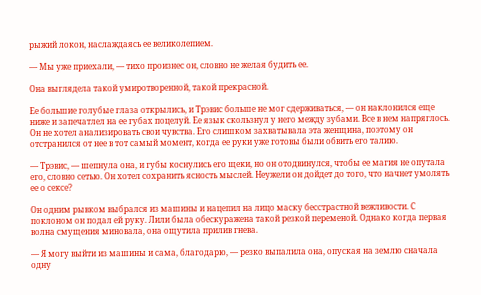рыжий локон, наслаждаясь ее великолепием.

— Мы уже приехали, — тихо произнес он, словно не желая будить ее.

Она выглядела такой умиротворенной, такой прекрасной.

Ее большие голубые глаза открылись, и Трэвис больше не мог сдерживаться, — он наклонился еще ниже и запечатлел на ее губах поцелуй. Ее язык скользнул у него между зубами. Все в нем напряглось. Он не хотел анализировать свои чувства. Его слишком захватывала эта женщина, поэтому он отстранился от нее в тот самый момент, когда ее руки уже готовы были обвить его талию.

— Трэвис, — шепнула она, и губы коснулись его щеки, но он отодвинулся, чтобы ее магия не опутала его, словно сетью. Он хотел сохранить ясность мыслей. Неужели он дойдет до того, что начнет умолять ее о сексе?

Он одним рывком выбрался из машины и нацепил на лицо маску бесстрастной вежливости. С поклоном он подал ей руку. Лили была обескуражена такой резкой переменой. Однако когда первая волна смущения миновала, она ощутила прилив гнева.

— Я могу выйти из машины и сама, благодарю, — резко выпалила она, опуская на землю сначала одну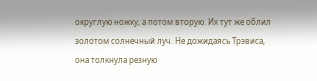округлую ножку, а потом вторую. Их тут же облил золотом солнечный луч. Не дожидаясь Трэвиса, она толкнула резную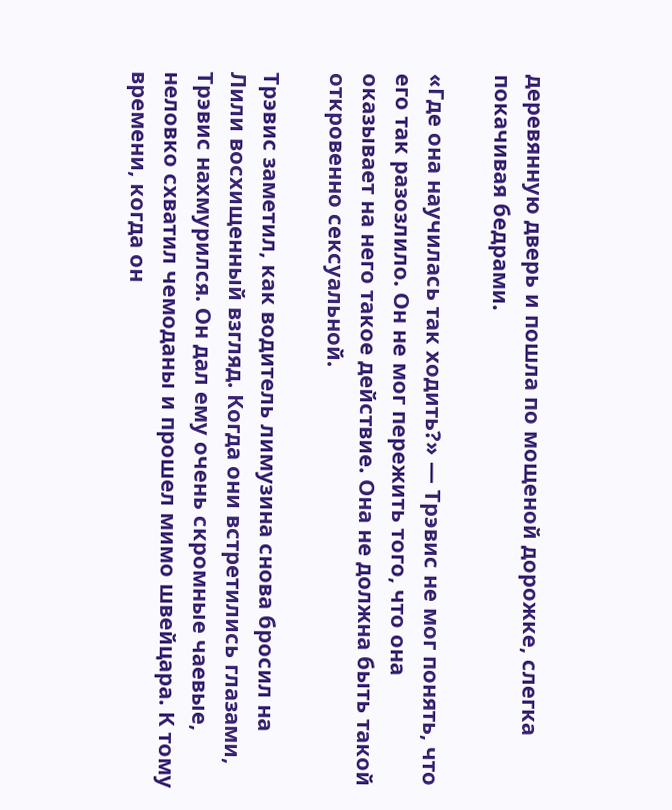деревянную дверь и пошла по мощеной дорожке, слегка покачивая бедрами.

«Где она научилась так ходить?» — Трэвис не мог понять, что его так разозлило. Он не мог пережить того, что она оказывает на него такое действие. Она не должна быть такой откровенно сексуальной.

Трэвис заметил, как водитель лимузина снова бросил на Лили восхищенный взгляд. Когда они встретились глазами, Трэвис нахмурился. Он дал ему очень скромные чаевые, неловко схватил чемоданы и прошел мимо швейцара. К тому времени, когда он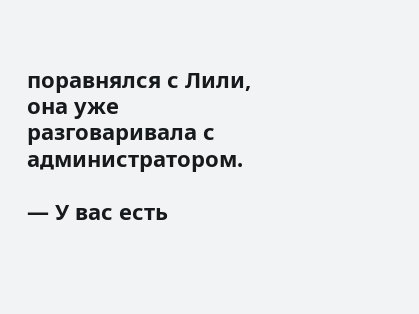поравнялся с Лили, она уже разговаривала с администратором.

— У вас есть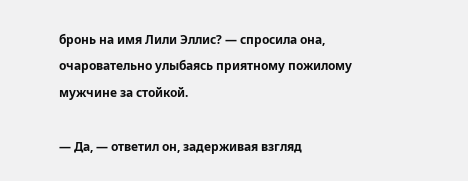бронь на имя Лили Эллис? — спросила она, очаровательно улыбаясь приятному пожилому мужчине за стойкой.

— Да, — ответил он, задерживая взгляд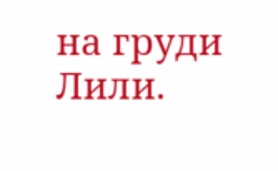на груди Лили.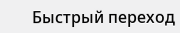Быстрый переход